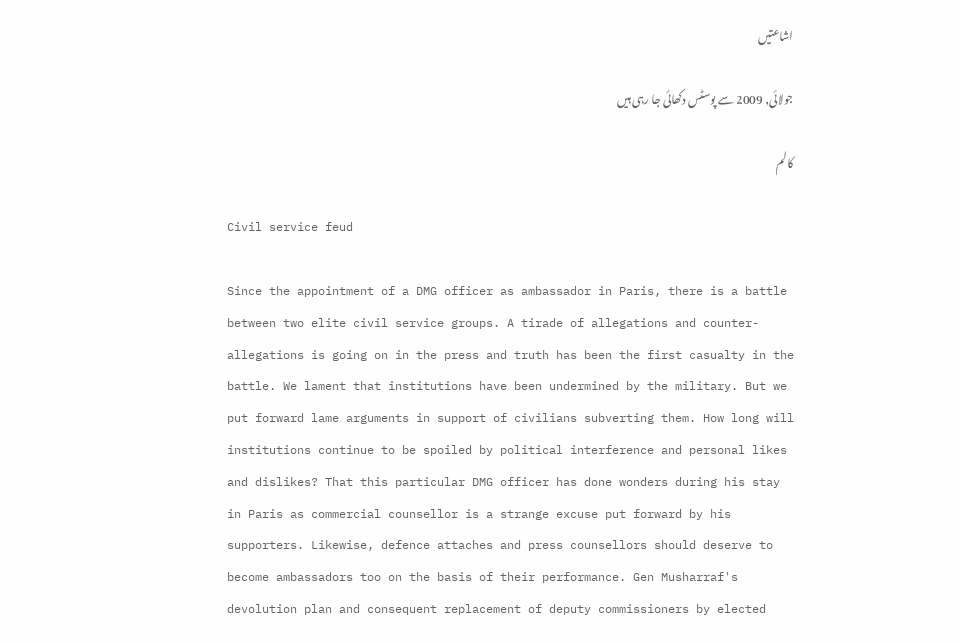اشاعتیں

جولائی, 2009 سے پوسٹس دکھائی جا رہی ہیں

کالم

Civil service feud

Since the appointment of a DMG officer as ambassador in Paris, there is a battle between two elite civil service groups. A tirade of allegations and counter-allegations is going on in the press and truth has been the first casualty in the battle. We lament that institutions have been undermined by the military. But we put forward lame arguments in support of civilians subverting them. How long will institutions continue to be spoiled by political interference and personal likes and dislikes? That this particular DMG officer has done wonders during his stay in Paris as commercial counsellor is a strange excuse put forward by his supporters. Likewise, defence attaches and press counsellors should deserve to become ambassadors too on the basis of their performance. Gen Musharraf's devolution plan and consequent replacement of deputy commissioners by elected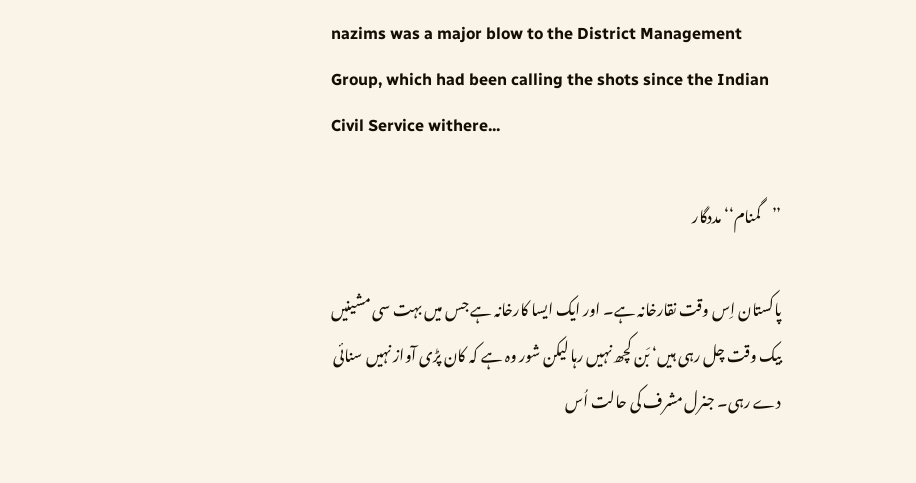nazims was a major blow to the District Management Group, which had been calling the shots since the Indian Civil Service withere...

’’گمنام‘‘ مددگار

پاکستان اِس وقت نقارخانہ ہے۔ اور ایک ایسا کارخانہ ہے جس میں بہت سی مشینیں بیک وقت چل رہی ہیں‘ بَن کچھ نہیں رہا لیکن شور وہ ہے کہ کان پڑی آواز نہیں سنائی دے رہی۔ جنرل مشرف کی حالت اُس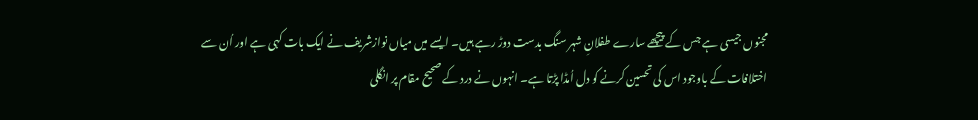مجنوں جیسی ہے جس کے پیچھے سارے طفلانِ شہر سنگ بدست دوڑ رہے ہیں۔ ایسے میں میاں نوازشریف نے ایک بات کہی ہے اور اُن سے اختلافات کے باوجود اس کی تحسین کرنے کو دل اُمڈا پڑتا ہے۔ انہوں نے درد کے صحیح مقام پر انگلی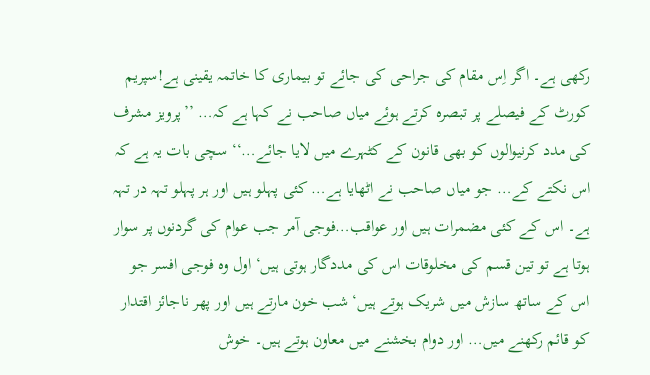رکھی ہے۔ اگر اِس مقام کی جراحی کی جائے تو بیماری کا خاتمہ یقینی ہے!سپریم کورٹ کے فیصلے پر تبصرہ کرتے ہوئے میاں صاحب نے کہا ہے کہ… ’’پرویز مشرف کی مدد کرنیوالوں کو بھی قانون کے کٹہرے میں لایا جائے…‘‘ سچی بات یہ ہے کہ اس نکتے کے… جو میاں صاحب نے اٹھایا ہے… کئی پہلو ہیں اور ہر پہلو تہہ در تہہ ہے۔ اس کے کئی مضمرات ہیں اور عواقب…فوجی آمر جب عوام کی گردنوں پر سوار ہوتا ہے تو تین قسم کی مخلوقات اس کی مددگار ہوتی ہیں‘ اول وہ فوجی افسر جو اس کے ساتھ سازش میں شریک ہوتے ہیں‘ شب خون مارتے ہیں اور پھر ناجائز اقتدار کو قائم رکھنے میں… اور دوام بخشنے میں معاون ہوتے ہیں۔ خوش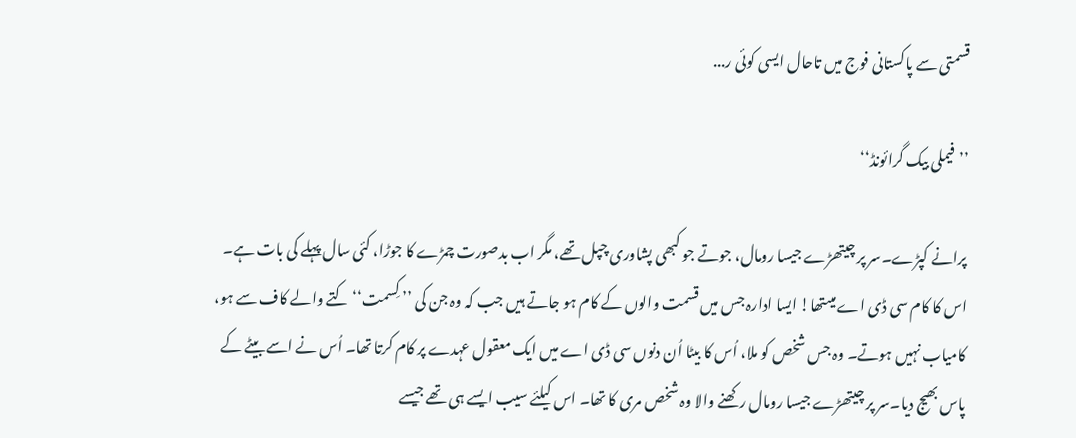قسمتی سے پاکستانی فوج میں تاحال ایسی کوئی ر...

’’فیملی بیک گرائونڈ‘‘

پرانے کپڑے۔سر پر چیتھڑے جیسا رومال، جوتے جو کبھی پشاوری چپل تھے، مگر اب بدصورت چمڑے کا جوڑا، کئی سال پہلے کی بات ہے۔ اس کا کام سی ڈی اے میںتھا! ایسا ادارہ جس میں قسمت والوں کے کام ہو جاتے ہیں جب کہ وہ جن کی ’’ کِسمت‘‘ کتے والے کاف سے ہو، کامیاب نہیں ہوتے۔ وہ جس شخص کو ملا، اُس کا بیٹا اُن دنوں سی ڈی اے میں ایک معقول عہدے پر کام کرتا تھا۔ اُس نے اسے بیٹے کے پاس بھیج دیا۔سر پر چیتھڑے جیسا رومال رکھنے والا وہ شخص مری کا تھا۔ اس کیلئے سیب ایسے ہی تھے جیسے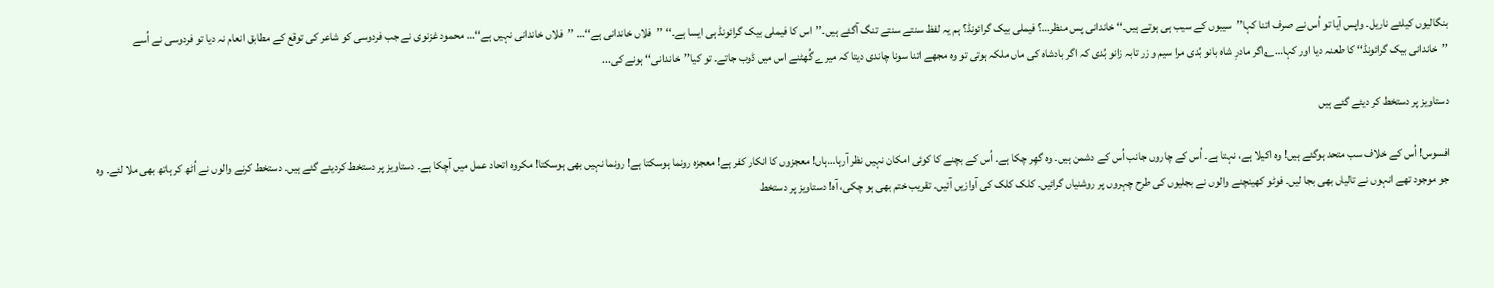بنگالیوں کیلئے ناریل۔ واپس آیا تو اُس نے صرف اتنا کہا’’سیبوں کے سیب ہی ہوتے ہیں۔‘‘ خاندانی پس منظر…؟ فیملی بیک گرائونڈ؟ ہم یہ لفظ سنتے سنتے تنگ آگئے ہیں۔’’اس کا فیملی بیک گرائونڈ ہی ایسا ہے۔‘‘ ’’فلاں خاندانی ہے‘‘… ’’فلاں خاندانی نہیں ہے‘‘… محمود غزنوی نے جب فردوسی کو شاعر کی توقع کے مطابق انعام نہ دیا تو فردوسی نے اُسے ’’خاندانی بیک گرائونڈ‘‘ کا طعنہ دیا اور کہا…؎اگر مادرِ شاہ بانو بُدی مرا سیم و زر تابہ زانو بُدی کہ اگر بادشاہ کی ماں ملکہ ہوتی تو وہ مجھے اتنا سونا چاندی دیتا کہ میرے گُھٹنے اس میں ڈوب جاتے۔ تو کیا’’خاندانی‘‘ ہونے کی...

دستاویز پر دستخط کر دیئے گئے ہیں

افسوس! اُس کے خلاف سب متحد ہوگئے ہیں! وہ اکیلا ہے، نہتا ہے۔ اُس کے چاروں جانب اُس کے دشمن ہیں۔ وہ گھِر چکا ہے۔ اُس کے بچنے کا کوئی امکان نہیں نظر آرہا…ہاں! معجزوں کا انکار کفر ہے! معجزہ رونما ہوسکتا ہے! رونما نہیں بھی ہوسکتا! مکروہ اتحاد عمل میں آچکا ہے۔ دستاویز پر دستخط کردیئے گئے ہیں۔ دستخط کرنے والوں نے اُٹھ کر ہاتھ بھی ملا لئے۔ وہ جو موجود تھے انہوں نے تالیاں بھی بجا لیں۔ فوٹو کھینچنے والوں نے بجلیوں کی طرح چہروں پر روشنیاں گرائیں۔ کلک کلک کی آوازیں آئیں۔ تقریب ختم بھی ہو چکی، آہ! دستاویز پر دستخط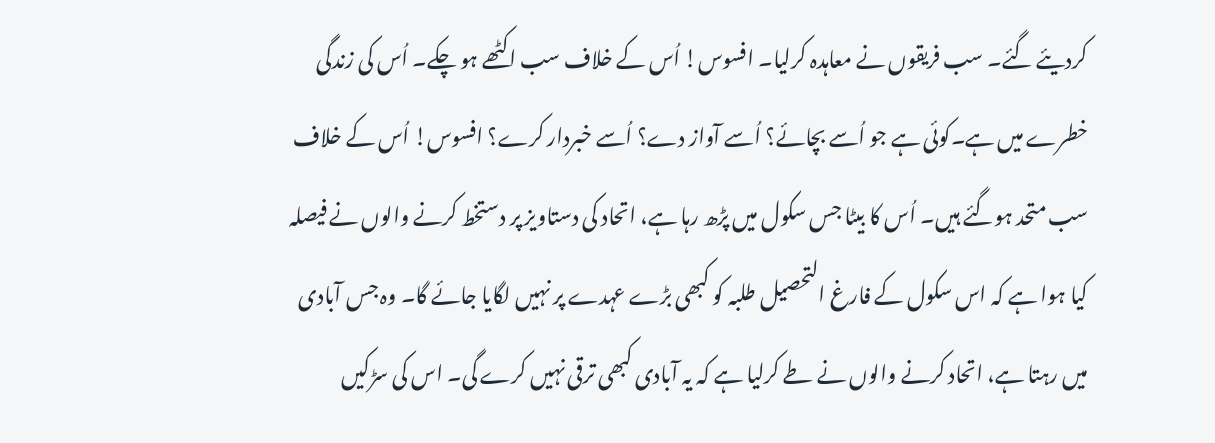کردیئے گئے۔ سب فریقوں نے معاہدہ کرلیا۔ افسوس! اُس کے خلاف سب اکٹھے ہو چکے۔ اُس کی زندگی خطرے میں ہے۔کوئی ہے جو اُسے بچائے؟ اُسے آواز دے؟ اُسے خبردار کرے؟ افسوس! اُس کے خلاف سب متحد ہوگئے ہیں۔ اُس کا بیٹا جس سکول میں پڑھ رہا ہے، اتحاد کی دستاویز پر دستخط کرنے والوں نے فیصلہ کیا ہوا ہے کہ اس سکول کے فارغ التحصیل طلبہ کو کبھی بڑے عہدے پر نہیں لگایا جائے گا۔ وہ جس آبادی میں رہتا ہے، اتحاد کرنے والوں نے طے کرلیا ہے کہ یہ آبادی کبھی ترقی نہیں کرے گی۔ اس کی سڑکیں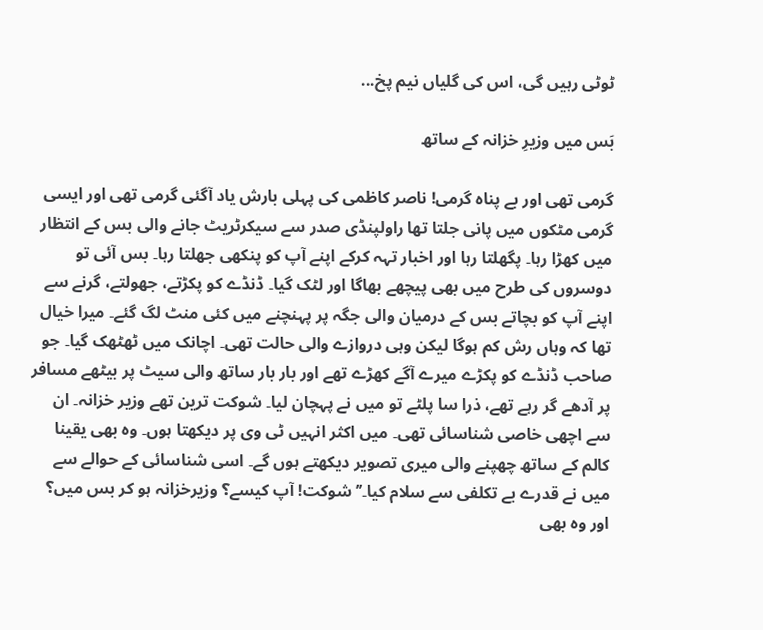ٹوٹی رہیں گی، اس کی گلیاں نیم پخ...

بَس میں وزیرِ خزانہ کے ساتھ

گرمی تھی اور بے پناہ گرمی! ناصر کاظمی کی پہلی بارش یاد آگئی گرمی تھی اور ایسی گرمی مٹکوں میں پانی جلتا تھا راولپنڈی صدر سے سیکرٹریٹ جانے والی بس کے انتظار میں کھڑا رہا۔ پگھلتا رہا اور اخبار تہہ کرکے اپنے آپ کو پنکھی جھلتا رہا۔ بس آئی تو دوسروں کی طرح میں بھی پیچھے بھاگا اور لٹک گیا۔ ڈنڈے کو پکڑتے، جھولتے، گرنے سے اپنے آپ کو بچاتے بس کے درمیان والی جگہ پر پہنچنے میں کئی منٹ لگ گئے۔ میرا خیال تھا کہ وہاں رش کم ہوگا لیکن وہی دروازے والی حالت تھی۔ اچانک میں ٹھٹھک گیا۔ جو صاحب ڈنڈے کو پکڑے میرے آگے کھڑے تھے اور بار بار ساتھ والی سیٹ پر بیٹھے مسافر پر آدھے گر رہے تھے، ذرا سا پلٹے تو میں نے پہچان لیا۔ شوکت ترین تھے وزیر خزانہ۔ ان سے اچھی خاصی شناسائی تھی۔ میں اکثر انہیں ٹی وی پر دیکھتا ہوں۔ وہ بھی یقینا کالم کے ساتھ چھپنے والی میری تصویر دیکھتے ہوں گے۔ اسی شناسائی کے حوالے سے میں نے قدرے بے تکلفی سے سلام کیا۔’’شوکت! آپ کیسے؟ وزیرخزانہ ہو کر بس میں؟ اور وہ بھی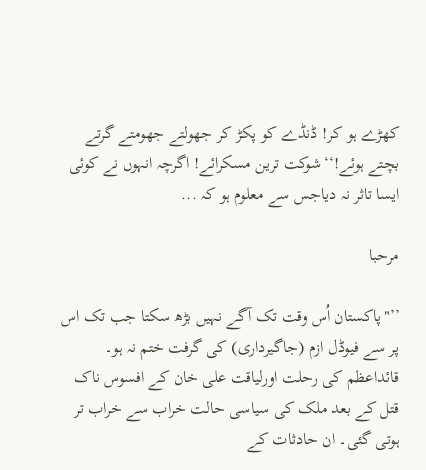کھڑے ہو کر! ڈنڈے کو پکڑ کر جھولتے جھومتے گرتے بچتے ہوئے!‘‘شوکت ترین مسکرائے! اگرچہ انہوں نے کوئی ایسا تاثر نہ دیاجس سے معلوم ہو کہ ...

مرحبا

’’"پاکستان اُس وقت تک آگے نہیں بڑھ سکتا جب تک اس پر سے فیوڈل ازم (جاگیرداری) کی گرفت ختم نہ ہو۔ قائداعظم کی رحلت اورلیاقت علی خان کے افسوس ناک قتل کے بعد ملک کی سیاسی حالت خراب سے خراب تر ہوتی گئی۔ ان حادثات کے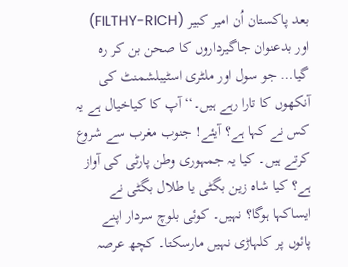بعد پاکستان اُن امیر کبیر (FILTHY-RICH) اور بدعنوان جاگیرداروں کا صحن بن کر رہ گیا… جو سول اور ملٹری اسٹیبلشمنٹ کی آنکھوں کا تارا رہے ہیں۔‘‘ آپ کا کیاخیال ہے یہ کس نے کہا ہے؟ آیئے! جنوب مغرب سے شروع کرتے ہیں۔ کیا یہ جمہوری وطن پارٹی کی آواز ہے؟ کیا شاہ زین بگٹی یا طلال بگٹی نے ایساکہا ہوگا؟ نہیں۔ کوئی بلوچ سردار اپنے پائوں پر کلہاڑی نہیں مارسکتا۔ کچھ عرصہ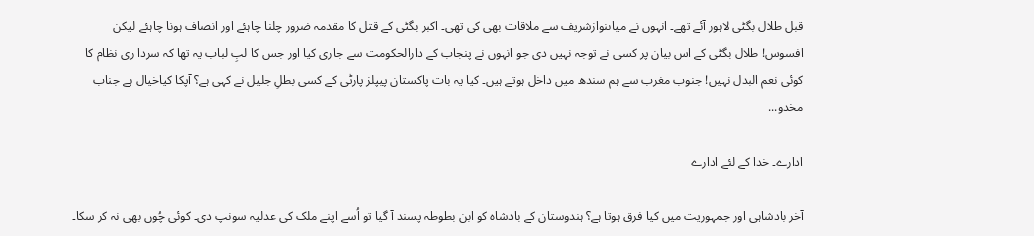قبل طلال بگٹی لاہور آئے تھے۔ انہوں نے میاںنوازشریف سے ملاقات بھی کی تھی۔ اکبر بگٹی کے قتل کا مقدمہ ضرور چلنا چاہئے اور انصاف ہونا چاہئے لیکن افسوس! طلال بگٹی کے اس بیان پر کسی نے توجہ نہیں دی جو انہوں نے پنجاب کے دارالحکومت سے جاری کیا اور جس کا لبِ لباب یہ تھا کہ سردا ری نظام کا کوئی نعم البدل نہیں! جنوب مغرب سے ہم سندھ میں داخل ہوتے ہیں۔ کیا یہ بات پاکستان پیپلز پارٹی کے کسی بطلِ جلیل نے کہی ہے؟ آپکا کیاخیال ہے جناب مخدو...

ادارے۔ خدا کے لئے ادارے

آخر بادشاہی اور جمہوریت میں کیا فرق ہوتا ہے؟ ہندوستان کے بادشاہ کو ابن بطوطہ پسند آ گیا تو اُسے اپنے ملک کی عدلیہ سونپ دی۔ کوئی چُوں بھی نہ کر سکا۔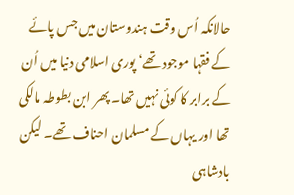حالانکہ اُس وقت ہندوستان میں جس پائے کے فقہا موجود تھے‘ پوری اسلامی دنیا میں اُن کے برابر کا کوئی نہیں تھا۔ پھر ابن بطوطہ مالکی تھا اور یہاں کے مسلمان احناف تھے۔ لیکن بادشاہی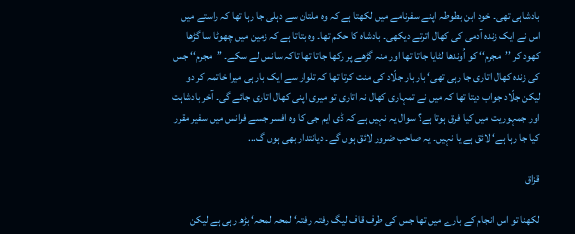بادشاہی تھی۔ خود ابن بطوطہ اپنے سفرنامے میں لکھتا ہے کہ وہ ملتان سے دہلی جا رہا تھا کہ راستے میں اس نے ایک زندہ آدمی کی کھال اترتے دیکھی۔ بادشاہ کا حکم تھا۔ وہ بتاتا ہے کہ زمین میں چھوٹا سا گڑھا کھود کر ’’مجرم‘‘ کو اُوندھا لٹایا جاتا تھا اور منہ گڑھے پر رکھا جاتا تھا تاکہ سانس لے سکے۔ ’’مجرم‘‘ جس کی زندہ کھال اتاری جا رہی تھی‘ بار بار جلّاد کی منت کرتا تھا کہ تلوار سے ایک بار ہی میرا خاتمہ کر دو لیکن جلّاد جواب دیتا تھا کہ میں نے تمہاری کھال نہ اتاری تو میری اپنی کھال اتاری جائے گی۔ آخر بادشاہت اور جمہوریت میں کیا فرق ہوتا ہے؟ سوال یہ نہیں ہے کہ ڈی ایم جی کا وہ افسر جسے فرانس میں سفیر مقرر کیا جا رہا ہے‘ لائق ہے یا نہیں۔ یہ صاحب ضرور لائق ہوں گے۔ دیانتدار بھی ہوں گ...

قزاق

لکھنا تو اس انجام کے بارے میں تھا جس کی طرف قاف لیگ رفتہ رفتہ‘ لمحہ لمحہ‘ بڑھ رہی ہے لیکن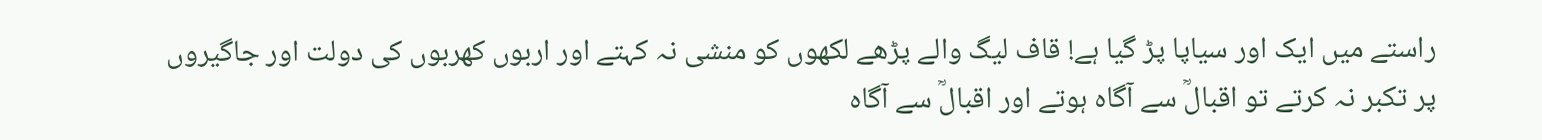راستے میں ایک اور سیاپا پڑ گیا ہے! قاف لیگ والے پڑھے لکھوں کو منشی نہ کہتے اور اربوں کھربوں کی دولت اور جاگیروں پر تکبر نہ کرتے تو اقبالؒ سے آگاہ ہوتے اور اقبالؒ سے آگاہ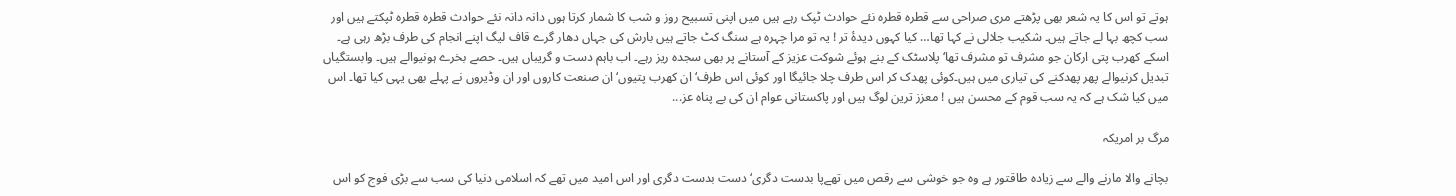ہوتے تو اس کا یہ شعر بھی پڑھتے مری صراحی سے قطرہ قطرہ نئے حوادث ٹپک رہے ہیں میں اپنی تسبیح روز و شب کا شمار کرتا ہوں دانہ دانہ نئے حوادث قطرہ قطرہ ٹپکتے ہیں اور سب کچھ بہا لے جاتے ہیں۔ شکیب جلالی نے کہا تھا… کیا کہوں دیدۂ تر ! یہ تو مرا چہرہ ہے سنگ کٹ جاتے ہیں بارش کی جہاں دھار گرے قاف لیگ اپنے انجام کی طرف بڑھ رہی ہے۔ اسکے کھرب پتی ارکان جو مشرف تو مشرف تھا‘ پلاسٹک کے بنے ہوئے شوکت عزیز کے آستانے پر بھی سجدہ ریز رہے۔ اب باہم دست و گریباں ہیں۔ حصے بخرے ہونیوالے ہیں۔ وابستگیاں تبدیل کرنیوالے پھر پھدکنے کی تیاری میں ہیں۔کوئی پھدک کر اس طرف چلا جائیگا اور کوئی اس طرف‘ ان کھرب پتیوں‘ ان صنعت کاروں اور ان وڈیروں نے پہلے بھی یہی کیا تھا۔ اس میں کیا شک ہے کہ یہ سب قوم کے محسن ہیں ! معزز ترین لوگ ہیں اور پاکستانی عوام ان کی بے پناہ عز...

مرگ بر امریکہ

بچانے والا مارنے والے سے زیادہ طاقتور ہے وہ جو خوشی سے رقص میں تھےپا بدست دگری‘ دست بدست دگری اور اس امید میں تھے کہ اسلامی دنیا کی سب سے بڑی فوج کو اس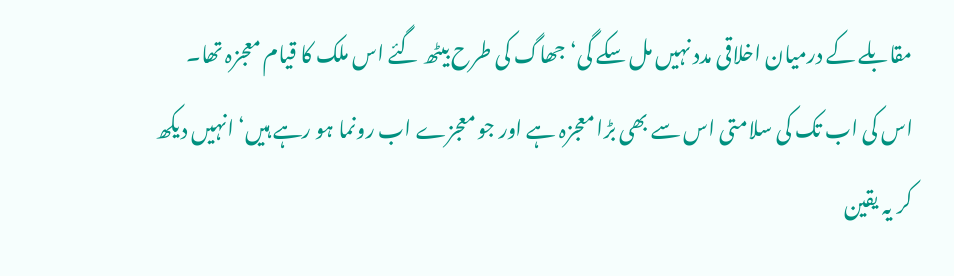مقابلے کے درمیان اخلاقی مدد نہیں مل سکے گی‘ جھاگ کی طرح بیٹھ گئے اس ملک کا قیام معجزہ تھا۔ اس کی اب تک کی سلامتی اس سے بھی بڑا معجزہ ہے اور جو معجزے اب رونما ہو رہے ہیں‘ انہیں دیکھ کر یہ یقین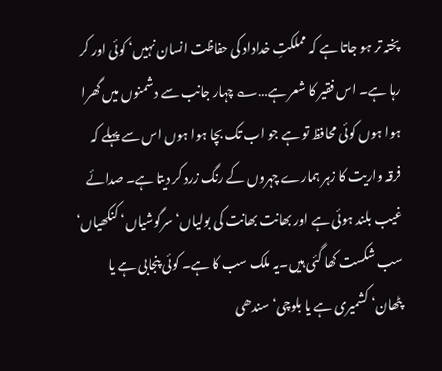پختہ تر ہو جاتا ہے کہ مملکتِ خداداد کی حفاظت انسان نہیں‘ کوئی اور کر رہا ہے۔ اس فقیر کا شعر ہے…؎ چہار جانب سے دشمنوں میں گھرا ہوا ہوں کوئی محافظ تو ہے جو اب تک بچا ہوا ہوں اس سے پہلے کہ فرقہ واریت کا زہر ہمارے چہروں کے رنگ زرد کر دیتا ہے۔ صدائے غیب بلند ہوئی ہے اور بھانت بھانت کی بولیاں‘ سرگوشیاں‘ کنکھیاں‘ سب شکست کھا گئی ہیں۔یہ ملک سب کا ہے۔ کوئی پنجابی ہے یا پٹھان‘ کشمیری ہے یا بلوچی‘ سندھی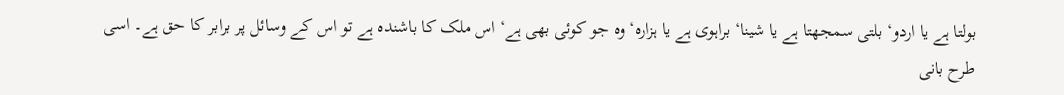بولتا ہے یا اردو‘ بلتی سمجھتا ہے یا شینا‘ براہوی ہے یا ہزارہ‘ وہ جو کوئی بھی ہے‘ اس ملک کا باشندہ ہے تو اس کے وسائل پر برابر کا حق ہے۔ اسی طرح بانی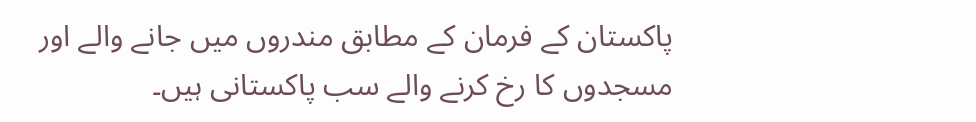پاکستان کے فرمان کے مطابق مندروں میں جانے والے اور مسجدوں کا رخ کرنے والے سب پاکستانی ہیں۔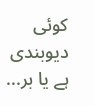کوئی دیوبندی ہے یا بر...